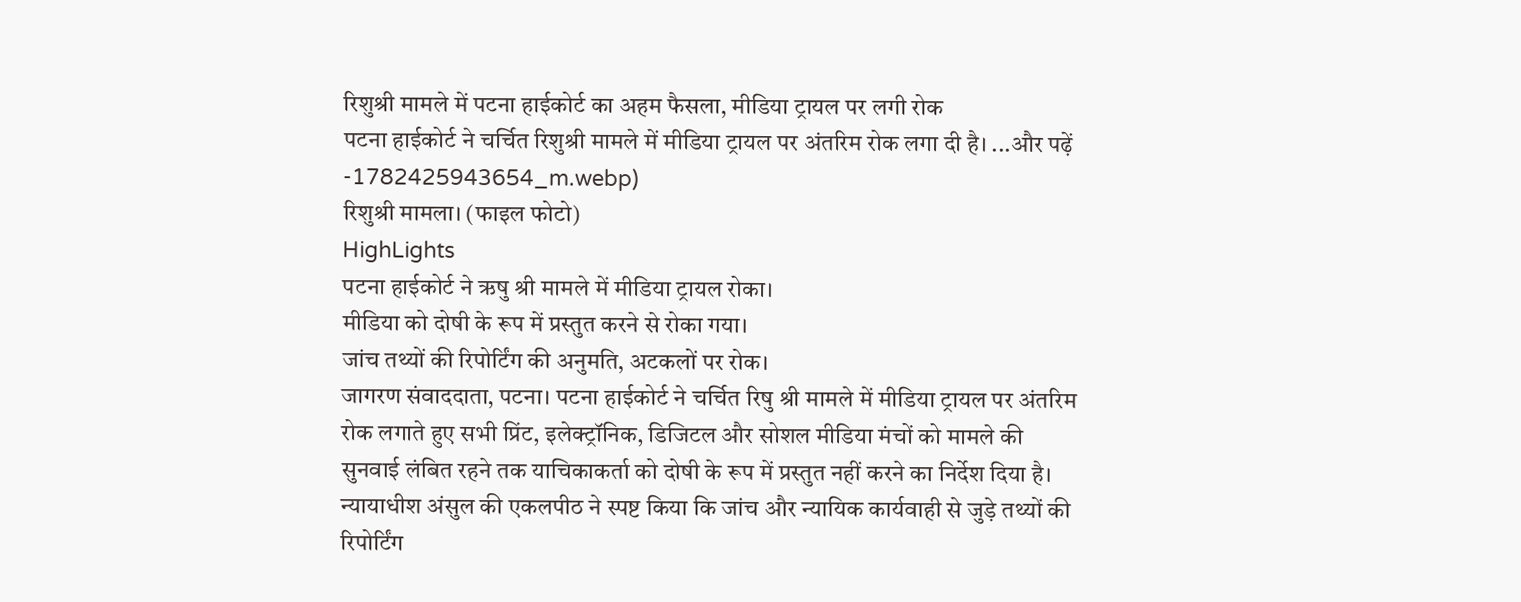रिशुश्री मामले में पटना हाईकोर्ट का अहम फैसला, मीडिया ट्रायल पर लगी रोक
पटना हाईकोर्ट ने चर्चित रिशुश्री मामले में मीडिया ट्रायल पर अंतरिम रोक लगा दी है। ...और पढ़ें
-1782425943654_m.webp)
रिशुश्री मामला। (फाइल फोटो)
HighLights
पटना हाईकोर्ट ने ऋषु श्री मामले में मीडिया ट्रायल रोका।
मीडिया को दोषी के रूप में प्रस्तुत करने से रोका गया।
जांच तथ्यों की रिपोर्टिंग की अनुमति, अटकलों पर रोक।
जागरण संवाददाता, पटना। पटना हाईकोर्ट ने चर्चित रिषु श्री मामले में मीडिया ट्रायल पर अंतरिम रोक लगाते हुए सभी प्रिंट, इलेक्ट्रॉनिक, डिजिटल और सोशल मीडिया मंचों को मामले की सुनवाई लंबित रहने तक याचिकाकर्ता को दोषी के रूप में प्रस्तुत नहीं करने का निर्देश दिया है।
न्यायाधीश अंसुल की एकलपीठ ने स्पष्ट किया कि जांच और न्यायिक कार्यवाही से जुड़े तथ्यों की रिपोर्टिंग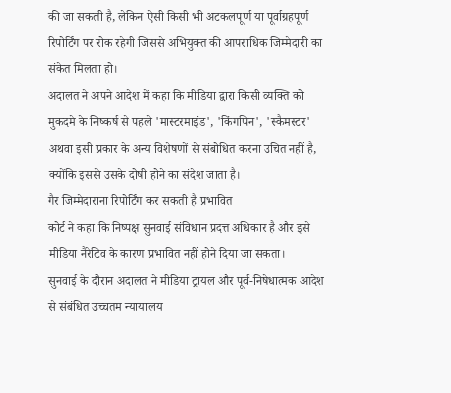की जा सकती है, लेकिन ऐसी किसी भी अटकलपूर्ण या पूर्वाग्रहपूर्ण रिपोर्टिंग पर रोक रहेगी जिससे अभियुक्त की आपराधिक जिम्मेदारी का संकेत मिलता हो।
अदालत ने अपने आदेश में कहा कि मीडिया द्वारा किसी व्यक्ति को मुकदमे के निष्कर्ष से पहले 'मास्टरमाइंड', 'किंगपिन', 'स्कैमस्टर' अथवा इसी प्रकार के अन्य विशेषणों से संबोधित करना उचित नहीं है, क्योंकि इससे उसके दोषी होने का संदेश जाता है।
गैर जिम्मेदाराना रिपोर्टिंग कर सकती है प्रभावित
कोर्ट ने कहा कि निष्पक्ष सुनवाई संविधान प्रदत्त अधिकार है और इसे मीडिया नैरेटिव के कारण प्रभावित नहीं होने दिया जा सकता।
सुनवाई के दौरान अदालत ने मीडिया ट्रायल और पूर्व-निषेधात्मक आदेश से संबंधित उच्चतम न्यायालय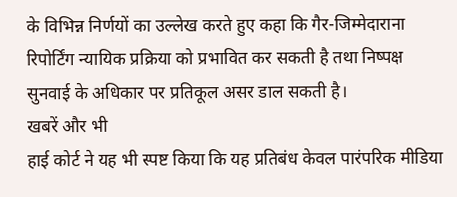के विभिन्न निर्णयों का उल्लेख करते हुए कहा कि गैर-जिम्मेदाराना रिपोर्टिंग न्यायिक प्रक्रिया को प्रभावित कर सकती है तथा निष्पक्ष सुनवाई के अधिकार पर प्रतिकूल असर डाल सकती है।
खबरें और भी
हाई कोर्ट ने यह भी स्पष्ट किया कि यह प्रतिबंध केवल पारंपरिक मीडिया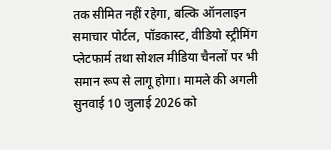तक सीमित नहीं रहेगा, बल्कि ऑनलाइन समाचार पोर्टल, पॉडकास्ट, वीडियो स्ट्रीमिंग प्लेटफार्म तथा सोशल मीडिया चैनलों पर भी समान रूप से लागू होगा। मामले की अगली सुनवाई 10 जुलाई 2026 को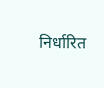निर्धारित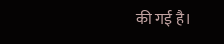की गई है।